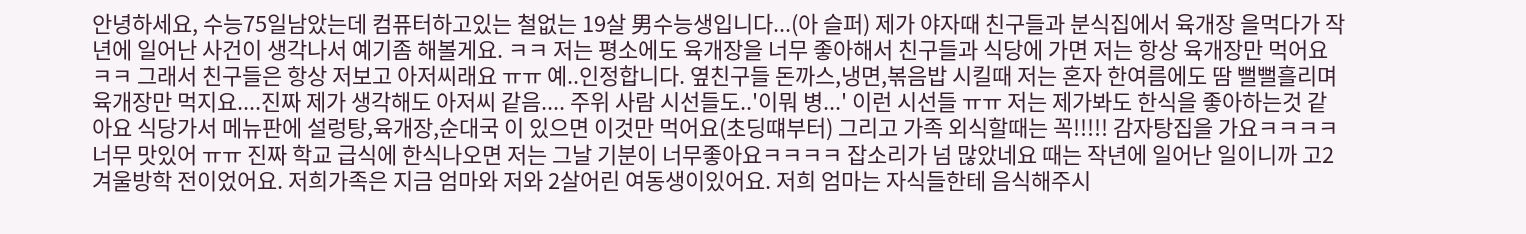안녕하세요, 수능75일남았는데 컴퓨터하고있는 철없는 19살 男수능생입니다...(아 슬퍼) 제가 야자때 친구들과 분식집에서 육개장 을먹다가 작년에 일어난 사건이 생각나서 예기좀 해볼게요. ㅋㅋ 저는 평소에도 육개장을 너무 좋아해서 친구들과 식당에 가면 저는 항상 육개장만 먹어요 ㅋㅋ 그래서 친구들은 항상 저보고 아저씨래요 ㅠㅠ 예..인정합니다. 옆친구들 돈까스,냉면,볶음밥 시킬때 저는 혼자 한여름에도 땀 뻘뻘흘리며 육개장만 먹지요....진짜 제가 생각해도 아저씨 같음.... 주위 사람 시선들도..'이뭐 병...' 이런 시선들 ㅠㅠ 저는 제가봐도 한식을 좋아하는것 같아요 식당가서 메뉴판에 설렁탕,육개장,순대국 이 있으면 이것만 먹어요(초딩떄부터) 그리고 가족 외식할때는 꼭!!!!! 감자탕집을 가요ㅋㅋㅋㅋ너무 맛있어 ㅠㅠ 진짜 학교 급식에 한식나오면 저는 그날 기분이 너무좋아요ㅋㅋㅋㅋ 잡소리가 넘 많았네요 때는 작년에 일어난 일이니까 고2 겨울방학 전이었어요. 저희가족은 지금 엄마와 저와 2살어린 여동생이있어요. 저희 엄마는 자식들한테 음식해주시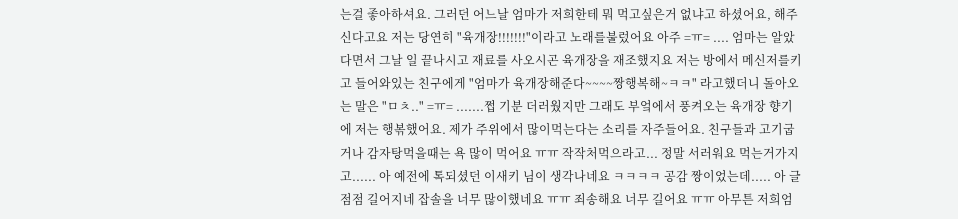는걸 좋아하셔요. 그러던 어느날 엄마가 저희한테 뭐 먹고싶은거 없냐고 하셨어요, 해주신다고요 저는 당연히 "육개장!!!!!!!"이라고 노래를불렀어요 아주 =ㅠ= .... 엄마는 알았다면서 그날 일 끝나시고 재료를 사오시곤 육개장을 재조했지요 저는 방에서 메신저를키고 들어와있는 친구에게 "엄마가 육개장해준다~~~~짱행복해~ㅋㅋ" 라고했더니 돌아오는 말은 "ㅁㅊ.." =ㅠ= .......쩝 기분 더러웠지만 그래도 부엌에서 풍켜오는 육개장 향기에 저는 행볶했어요. 제가 주위에서 많이먹는다는 소리를 자주들어요. 친구들과 고기굽거나 감자탕먹을때는 욕 많이 먹어요 ㅠㅠ 작작처먹으라고... 정말 서러워요 먹는거가지고...... 아 예전에 톡되셨던 이새키 님이 생각나네요 ㅋㅋㅋㅋ 공감 짱이었는데..... 아 글 점점 길어지네 잡솔을 너무 많이했네요 ㅠㅠ 죄송해요 너무 길어요 ㅠㅠ 아무튼 저희엄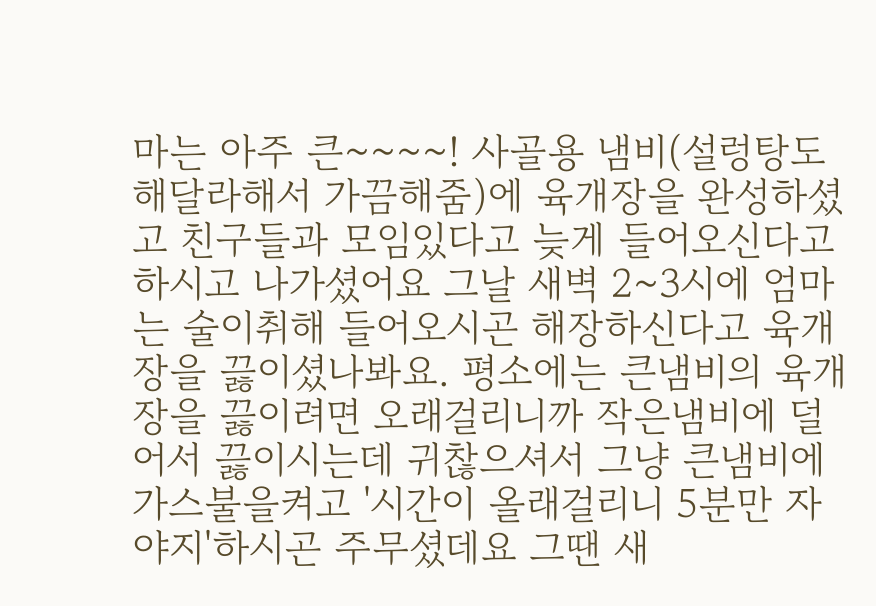마는 아주 큰~~~~! 사골용 냄비(설렁탕도 해달라해서 가끔해줌)에 육개장을 완성하셨고 친구들과 모임있다고 늦게 들어오신다고 하시고 나가셨어요 그날 새벽 2~3시에 엄마는 술이취해 들어오시곤 해장하신다고 육개장을 끓이셨나봐요. 평소에는 큰냄비의 육개장을 끓이려면 오래걸리니까 작은냄비에 덜어서 끓이시는데 귀찮으셔서 그냥 큰냄비에 가스불을켜고 '시간이 올래걸리니 5분만 자야지'하시곤 주무셨데요 그땐 새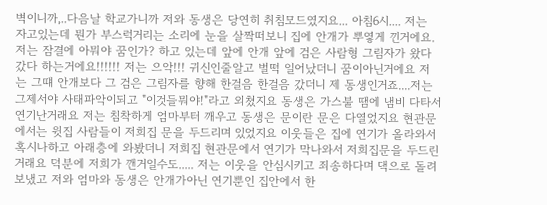벽이니까,..다음날 학교가니까 저와 동생은 당연히 취침모드였지요... 아침6시.... 저는 자고있는데 뭔가 부스럭거리는 소리에 눈을 살짝떠보니 집에 안개가 뿌옇게 낀거에요. 저는 잠결에 아뭐야 꿈인가? 하고 있는데 앞에 안개 앞에 검은 사람형 그림자가 왔다갔다 하는거에요!!!!!! 저는 으악!!! 귀신인줄알고 벌떡 일어났더니 꿈이아닌거에요 저는 그떄 안개보다 그 검은 그림자를 향해 한걸음 한걸음 갔더니 제 동생인거죠....저는 그제서야 사태파악이되고 "이것들뭐야!"라고 외쳤지요 동생은 가스불 땜에 냄비 다타서 연기난거래요 저는 침착하게 엄마부터 깨우고 동생은 문이란 문은 다열었지요 현관문에서는 윗집 사람들이 저희집 문을 두드리며 있었지요 이웃들은 집에 연기가 올라와서 혹시나하고 아래층에 와봤더니 저희집 현관문에서 연기가 막나와서 저희집문을 두드린거래요 덕분에 저희가 깬거일수도..... 저는 이웃을 안심시키고 죄송하다며 댁으로 돌려보냈고 저와 엄마와 동생은 안개가아닌 연기뿐인 집안에서 한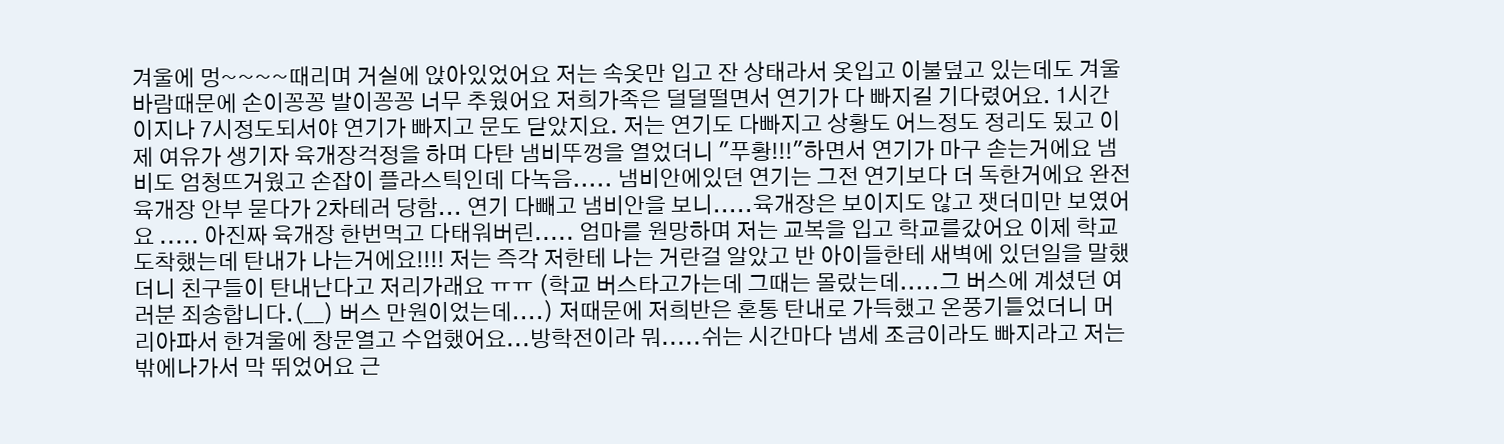겨울에 멍~~~~때리며 거실에 앉아있었어요 저는 속옷만 입고 잔 상태라서 옷입고 이불덮고 있는데도 겨울바람때문에 손이꽁꽁 발이꽁꽁 너무 추웠어요 저희가족은 덜덜떨면서 연기가 다 빠지길 기다렸어요. 1시간이지나 7시정도되서야 연기가 빠지고 문도 닫았지요. 저는 연기도 다빠지고 상황도 어느정도 정리도 됬고 이제 여유가 생기자 육개장걱정을 하며 다탄 냄비뚜껑을 열었더니 "푸황!!!"하면서 연기가 마구 솓는거에요 냄비도 엄청뜨거웠고 손잡이 플라스틱인데 다녹음..... 냄비안에있던 연기는 그전 연기보다 더 독한거에요 완전 육개장 안부 묻다가 2차테러 당함... 연기 다빼고 냄비안을 보니.....육개장은 보이지도 않고 잿더미만 보였어요 ..... 아진짜 육개장 한번먹고 다태워버린..... 엄마를 원망하며 저는 교복을 입고 학교를갔어요 이제 학교도착했는데 탄내가 나는거에요!!!! 저는 즉각 저한테 나는 거란걸 알았고 반 아이들한테 새벽에 있던일을 말했더니 친구들이 탄내난다고 저리가래요 ㅠㅠ (학교 버스타고가는데 그때는 몰랐는데.....그 버스에 계셨던 여러분 죄송합니다.(__) 버스 만원이었는데....) 저때문에 저희반은 혼통 탄내로 가득했고 온풍기틀었더니 머리아파서 한겨울에 창문열고 수업했어요...방학전이라 뭐.....쉬는 시간마다 냄세 조금이라도 빠지라고 저는 밖에나가서 막 뛰었어요 근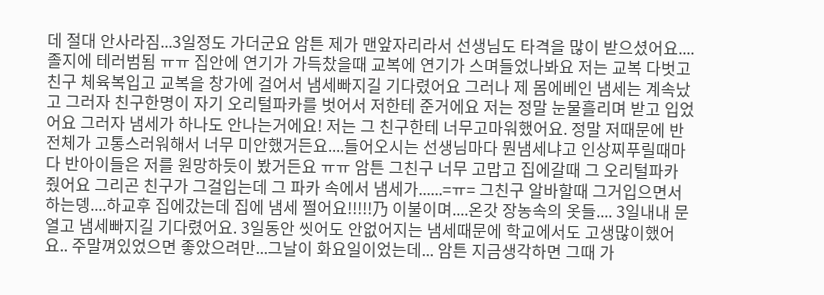데 절대 안사라짐...3일정도 가더군요 암튼 제가 맨앞자리라서 선생님도 타격을 많이 받으셨어요....졸지에 테러범됨 ㅠㅠ 집안에 연기가 가득찼을때 교복에 연기가 스며들었나봐요 저는 교복 다벗고 친구 체육복입고 교복을 창가에 걸어서 냄세빠지길 기다렸어요 그러나 제 몸에베인 냄세는 계속났고 그러자 친구한명이 자기 오리털파카를 벗어서 저한테 준거에요 저는 정말 눈물흘리며 받고 입었어요 그러자 냄세가 하나도 안나는거에요! 저는 그 친구한테 너무고마워했어요. 정말 저때문에 반전체가 고통스러워해서 너무 미안했거든요....들어오시는 선생님마다 뭔냄세냐고 인상찌푸릴때마다 반아이들은 저를 원망하듯이 봤거든요 ㅠㅠ 암튼 그친구 너무 고맙고 집에갈때 그 오리털파카 줬어요 그리곤 친구가 그걸입는데 그 파카 속에서 냄세가......=ㅠ= 그친구 알바할때 그거입으면서하는뎅....하교후 집에갔는데 집에 냄세 쩔어요!!!!!乃 이불이며....온갓 장농속의 옷들.... 3일내내 문열고 냄세빠지길 기다렸어요. 3일동안 씻어도 안없어지는 냄세때문에 학교에서도 고생많이했어요.. 주말껴있었으면 좋았으려만...그날이 화요일이었는데... 암튼 지금생각하면 그때 가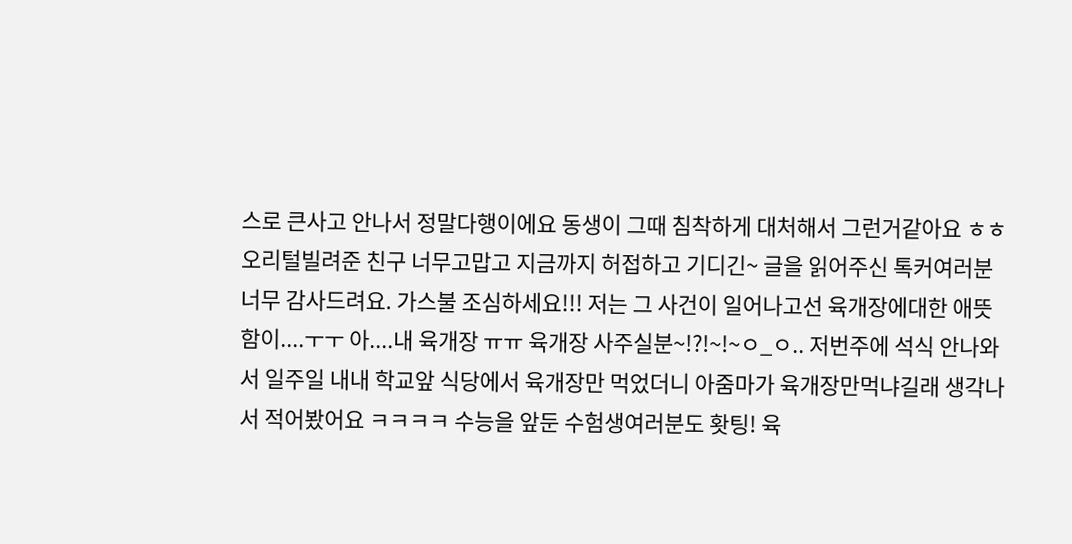스로 큰사고 안나서 정말다행이에요 동생이 그때 침착하게 대처해서 그런거같아요 ㅎㅎ 오리털빌려준 친구 너무고맙고 지금까지 허접하고 기디긴~ 글을 읽어주신 톡커여러분 너무 감사드려요. 가스불 조심하세요!!! 저는 그 사건이 일어나고선 육개장에대한 애뜻함이....ㅜㅜ 아....내 육개장 ㅠㅠ 육개장 사주실분~!?!~!~ㅇ_ㅇ.. 저번주에 석식 안나와서 일주일 내내 학교앞 식당에서 육개장만 먹었더니 아줌마가 육개장만먹냐길래 생각나서 적어봤어요 ㅋㅋㅋㅋ 수능을 앞둔 수험생여러분도 홧팅! 육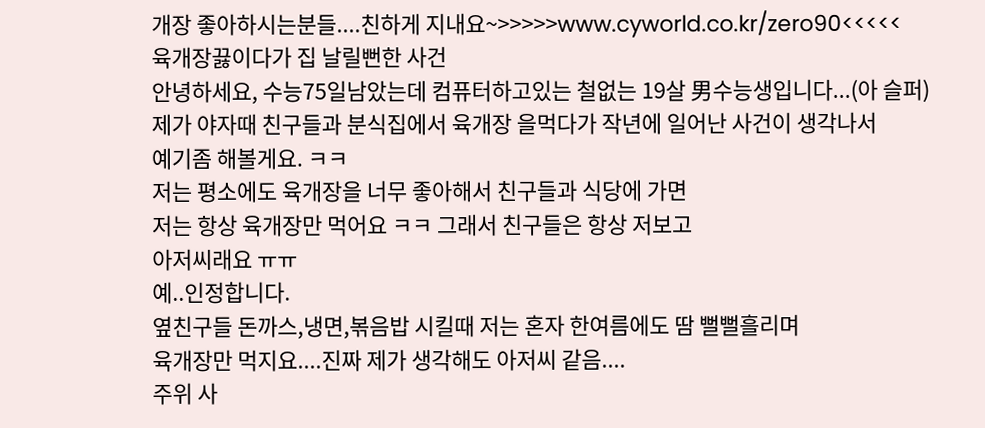개장 좋아하시는분들....친하게 지내요~>>>>>www.cyworld.co.kr/zero90<<<<<
육개장끓이다가 집 날릴뻔한 사건
안녕하세요, 수능75일남았는데 컴퓨터하고있는 철없는 19살 男수능생입니다...(아 슬퍼)
제가 야자때 친구들과 분식집에서 육개장 을먹다가 작년에 일어난 사건이 생각나서
예기좀 해볼게요. ㅋㅋ
저는 평소에도 육개장을 너무 좋아해서 친구들과 식당에 가면
저는 항상 육개장만 먹어요 ㅋㅋ 그래서 친구들은 항상 저보고
아저씨래요 ㅠㅠ
예..인정합니다.
옆친구들 돈까스,냉면,볶음밥 시킬때 저는 혼자 한여름에도 땀 뻘뻘흘리며
육개장만 먹지요....진짜 제가 생각해도 아저씨 같음....
주위 사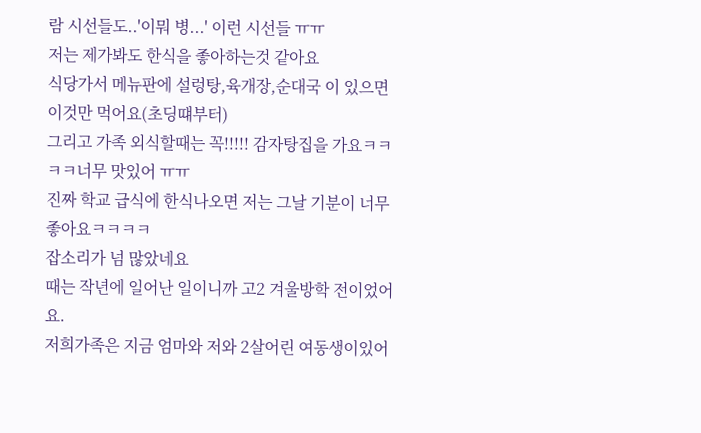람 시선들도..'이뭐 병...' 이런 시선들 ㅠㅠ
저는 제가봐도 한식을 좋아하는것 같아요
식당가서 메뉴판에 설렁탕,육개장,순대국 이 있으면 이것만 먹어요(초딩떄부터)
그리고 가족 외식할때는 꼭!!!!! 감자탕집을 가요ㅋㅋㅋㅋ너무 맛있어 ㅠㅠ
진짜 학교 급식에 한식나오면 저는 그날 기분이 너무좋아요ㅋㅋㅋㅋ
잡소리가 넘 많았네요
때는 작년에 일어난 일이니까 고2 겨울방학 전이었어요.
저희가족은 지금 엄마와 저와 2살어린 여동생이있어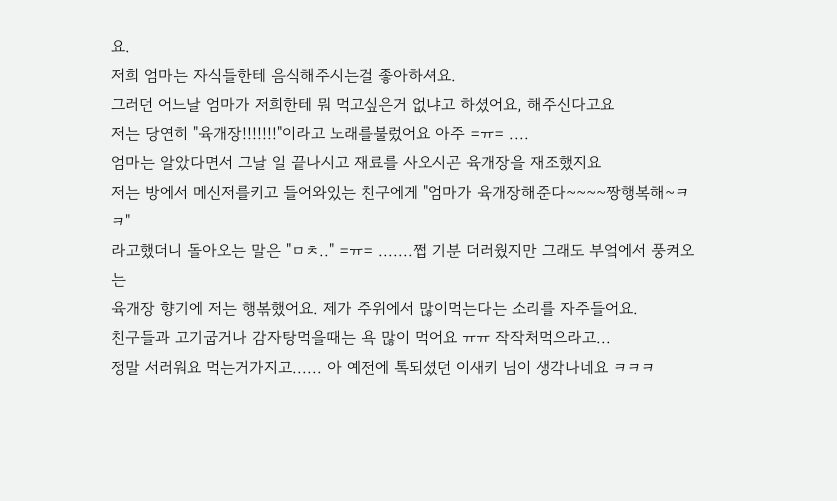요.
저희 엄마는 자식들한테 음식해주시는걸 좋아하셔요.
그러던 어느날 엄마가 저희한테 뭐 먹고싶은거 없냐고 하셨어요, 해주신다고요
저는 당연히 "육개장!!!!!!!"이라고 노래를불렀어요 아주 =ㅠ= ....
엄마는 알았다면서 그날 일 끝나시고 재료를 사오시곤 육개장을 재조했지요
저는 방에서 메신저를키고 들어와있는 친구에게 "엄마가 육개장해준다~~~~짱행복해~ㅋㅋ"
라고했더니 돌아오는 말은 "ㅁㅊ.." =ㅠ= .......쩝 기분 더러웠지만 그래도 부엌에서 풍켜오는
육개장 향기에 저는 행볶했어요. 제가 주위에서 많이먹는다는 소리를 자주들어요.
친구들과 고기굽거나 감자탕먹을때는 욕 많이 먹어요 ㅠㅠ 작작처먹으라고...
정말 서러워요 먹는거가지고...... 아 예전에 톡되셨던 이새키 님이 생각나네요 ㅋㅋㅋ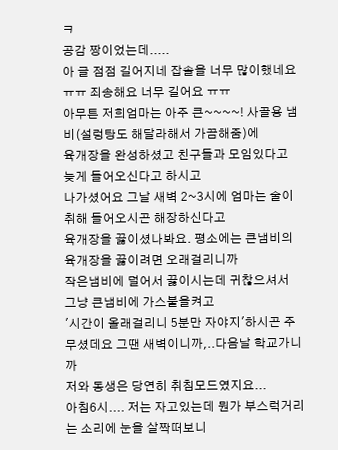ㅋ
공감 짱이었는데.....
아 글 점점 길어지네 잡솔을 너무 많이했네요 ㅠㅠ 죄송해요 너무 길어요 ㅠㅠ
아무튼 저희엄마는 아주 큰~~~~! 사골용 냄비(설렁탕도 해달라해서 가끔해줌)에
육개장을 완성하셨고 친구들과 모임있다고 늦게 들어오신다고 하시고
나가셨어요 그날 새벽 2~3시에 엄마는 술이취해 들어오시곤 해장하신다고
육개장을 끓이셨나봐요. 평소에는 큰냄비의 육개장을 끓이려면 오래걸리니까
작은냄비에 덜어서 끓이시는데 귀찮으셔서 그냥 큰냄비에 가스불을켜고
'시간이 올래걸리니 5분만 자야지'하시곤 주무셨데요 그땐 새벽이니까,..다음날 학교가니까
저와 동생은 당연히 취침모드였지요...
아침6시.... 저는 자고있는데 뭔가 부스럭거리는 소리에 눈을 살짝떠보니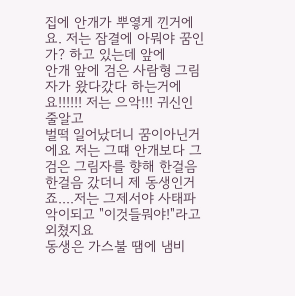집에 안개가 뿌옇게 낀거에요. 저는 잠결에 아뭐야 꿈인가? 하고 있는데 앞에
안개 앞에 검은 사람형 그림자가 왔다갔다 하는거에요!!!!!! 저는 으악!!! 귀신인줄알고
벌떡 일어났더니 꿈이아닌거에요 저는 그떄 안개보다 그 검은 그림자를 향해 한걸음
한걸음 갔더니 제 동생인거죠....저는 그제서야 사태파악이되고 "이것들뭐야!"라고 외쳤지요
동생은 가스불 땜에 냄비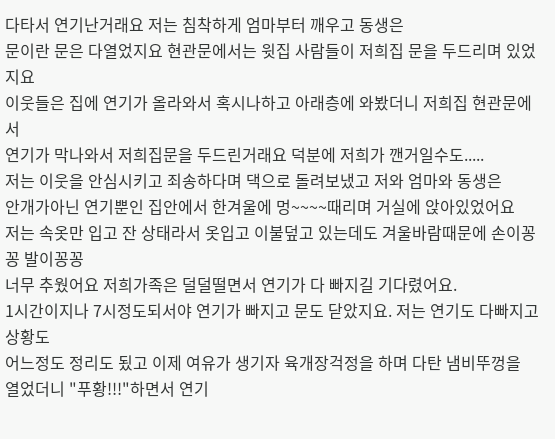다타서 연기난거래요 저는 침착하게 엄마부터 깨우고 동생은
문이란 문은 다열었지요 현관문에서는 윗집 사람들이 저희집 문을 두드리며 있었지요
이웃들은 집에 연기가 올라와서 혹시나하고 아래층에 와봤더니 저희집 현관문에서
연기가 막나와서 저희집문을 두드린거래요 덕분에 저희가 깬거일수도.....
저는 이웃을 안심시키고 죄송하다며 댁으로 돌려보냈고 저와 엄마와 동생은
안개가아닌 연기뿐인 집안에서 한겨울에 멍~~~~때리며 거실에 앉아있었어요
저는 속옷만 입고 잔 상태라서 옷입고 이불덮고 있는데도 겨울바람때문에 손이꽁꽁 발이꽁꽁
너무 추웠어요 저희가족은 덜덜떨면서 연기가 다 빠지길 기다렸어요.
1시간이지나 7시정도되서야 연기가 빠지고 문도 닫았지요. 저는 연기도 다빠지고 상황도
어느정도 정리도 됬고 이제 여유가 생기자 육개장걱정을 하며 다탄 냄비뚜껑을
열었더니 "푸황!!!"하면서 연기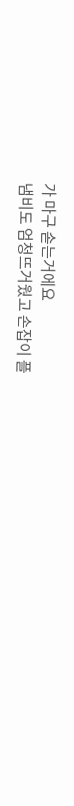가 마구 솓는거에요
냄비도 엄청뜨거웠고 손잡이 플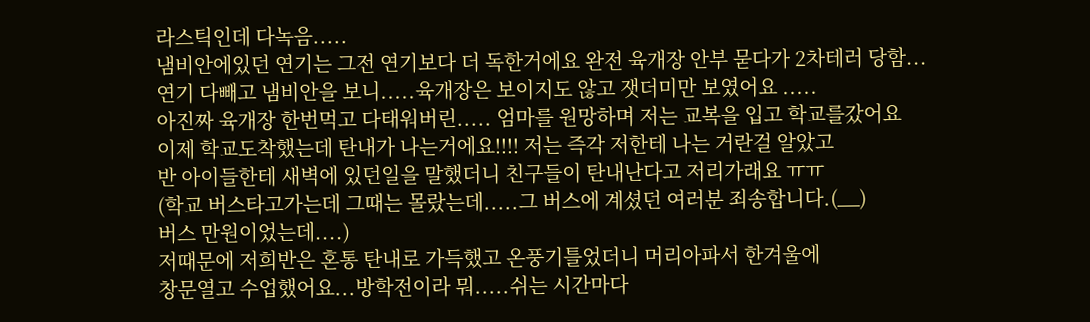라스틱인데 다녹음.....
냄비안에있던 연기는 그전 연기보다 더 독한거에요 완전 육개장 안부 묻다가 2차테러 당함...
연기 다빼고 냄비안을 보니.....육개장은 보이지도 않고 잿더미만 보였어요 .....
아진짜 육개장 한번먹고 다태워버린..... 엄마를 원망하며 저는 교복을 입고 학교를갔어요
이제 학교도착했는데 탄내가 나는거에요!!!! 저는 즉각 저한테 나는 거란걸 알았고
반 아이들한테 새벽에 있던일을 말했더니 친구들이 탄내난다고 저리가래요 ㅠㅠ
(학교 버스타고가는데 그때는 몰랐는데.....그 버스에 계셨던 여러분 죄송합니다.(__)
버스 만원이었는데....)
저때문에 저희반은 혼통 탄내로 가득했고 온풍기틀었더니 머리아파서 한겨울에
창문열고 수업했어요...방학전이라 뭐.....쉬는 시간마다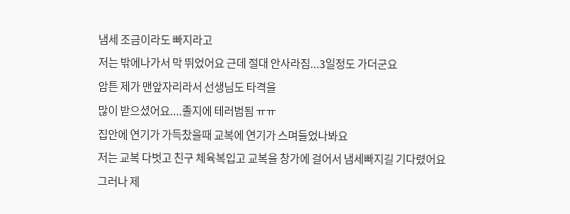냄세 조금이라도 빠지라고
저는 밖에나가서 막 뛰었어요 근데 절대 안사라짐...3일정도 가더군요
암튼 제가 맨앞자리라서 선생님도 타격을
많이 받으셨어요....졸지에 테러범됨 ㅠㅠ
집안에 연기가 가득찼을때 교복에 연기가 스며들었나봐요
저는 교복 다벗고 친구 체육복입고 교복을 창가에 걸어서 냄세빠지길 기다렸어요
그러나 제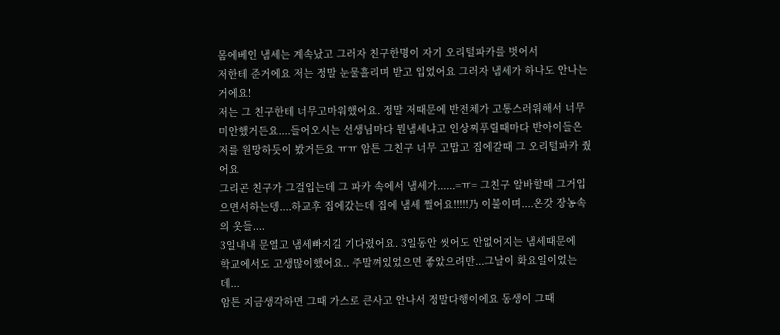몸에베인 냄세는 계속났고 그러자 친구한명이 자기 오리털파카를 벗어서
저한테 준거에요 저는 정말 눈물흘리며 받고 입었어요 그러자 냄세가 하나도 안나는거에요!
저는 그 친구한테 너무고마워했어요. 정말 저때문에 반전체가 고통스러워해서 너무 미안했거든요....들어오시는 선생님마다 뭔냄세냐고 인상찌푸릴때마다 반아이들은 저를 원망하듯이 봤거든요 ㅠㅠ 암튼 그친구 너무 고맙고 집에갈때 그 오리털파카 줬어요
그리곤 친구가 그걸입는데 그 파카 속에서 냄세가......=ㅠ= 그친구 알바할때 그거입으면서하는뎅....하교후 집에갔는데 집에 냄세 쩔어요!!!!!乃 이불이며....온갓 장농속의 옷들....
3일내내 문열고 냄세빠지길 기다렸어요. 3일동안 씻어도 안없어지는 냄세때문에
학교에서도 고생많이했어요.. 주말껴있었으면 좋았으려만...그날이 화요일이었는데...
암튼 지금생각하면 그때 가스로 큰사고 안나서 정말다행이에요 동생이 그때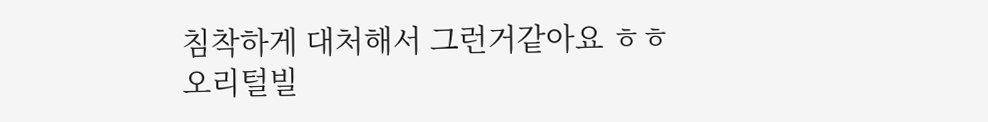침착하게 대처해서 그런거같아요 ㅎㅎ
오리털빌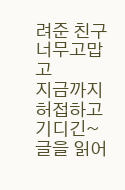려준 친구 너무고맙고
지금까지 허접하고 기디긴~ 글을 읽어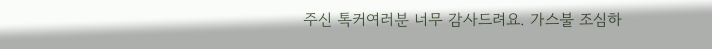주신 톡커여러분 너무 감사드려요. 가스불 조심하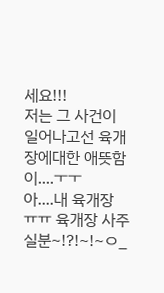세요!!!
저는 그 사건이 일어나고선 육개장에대한 애뜻함이....ㅜㅜ
아....내 육개장 ㅠㅠ 육개장 사주실분~!?!~!~ㅇ_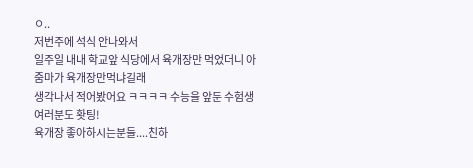ㅇ..
저번주에 석식 안나와서
일주일 내내 학교앞 식당에서 육개장만 먹었더니 아줌마가 육개장만먹냐길래
생각나서 적어봤어요 ㅋㅋㅋㅋ 수능을 앞둔 수험생여러분도 홧팅!
육개장 좋아하시는분들....친하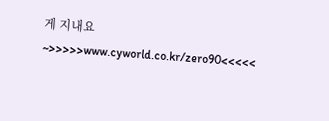게 지내요~>>>>>www.cyworld.co.kr/zero90<<<<<